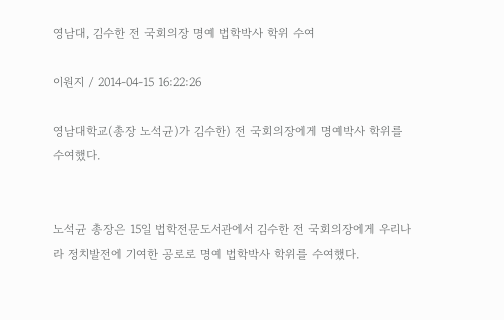영남대, 김수한 전 국회의장 명예 법학박사 학위 수여

이원지 / 2014-04-15 16:22:26

영남대학교(총장 노석균)가 김수한) 전 국회의장에게 명예박사 학위를 수여했다.


노석균 총장은 15일 법학전문도서관에서 김수한 전 국회의장에게 우리나라 정치발전에 기여한 공로로 명예 법학박사 학위를 수여했다.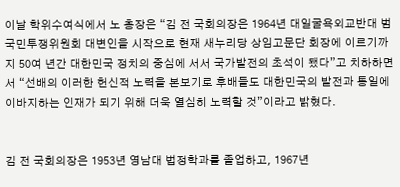이날 학위수여식에서 노 총장은 “김 전 국회의장은 1964년 대일굴욕외교반대 범국민투쟁위원회 대변인을 시작으로 현재 새누리당 상임고문단 회장에 이르기까지 50여 년간 대한민국 정치의 중심에 서서 국가발전의 초석이 됐다”고 치하하면서 “선배의 이러한 헌신적 노력을 본보기로 후배들도 대한민국의 발전과 통일에 이바지하는 인재가 되기 위해 더욱 열심히 노력할 것”이라고 밝혔다.


김 전 국회의장은 1953년 영남대 법정학과를 졸업하고, 1967년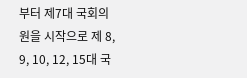부터 제7대 국회의원을 시작으로 제 8, 9, 10, 12, 15대 국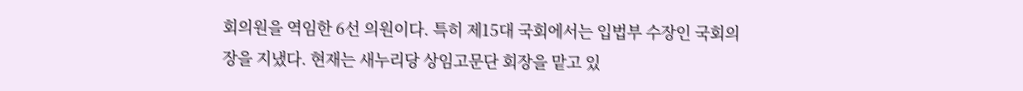회의원을 역임한 6선 의원이다. 특히 제15대 국회에서는 입법부 수장인 국회의장을 지냈다. 현재는 새누리당 상임고문단 회장을 맡고 있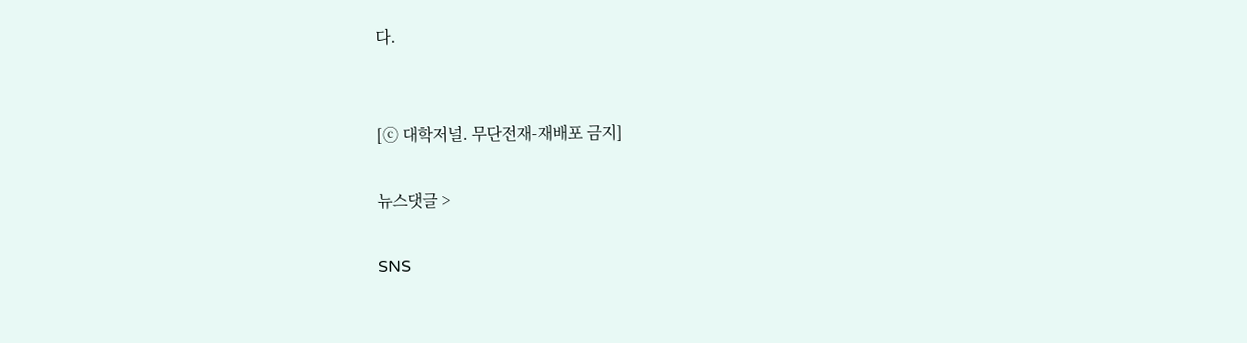다.


[ⓒ 대학저널. 무단전재-재배포 금지]

뉴스댓글 >

SNS